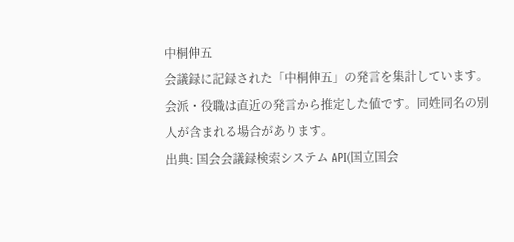中桐伸五
会議録に記録された「中桐伸五」の発言を集計しています。会派・役職は直近の発言から推定した値です。同姓同名の別人が含まれる場合があります。
出典: 国会会議録検索システム API(国立国会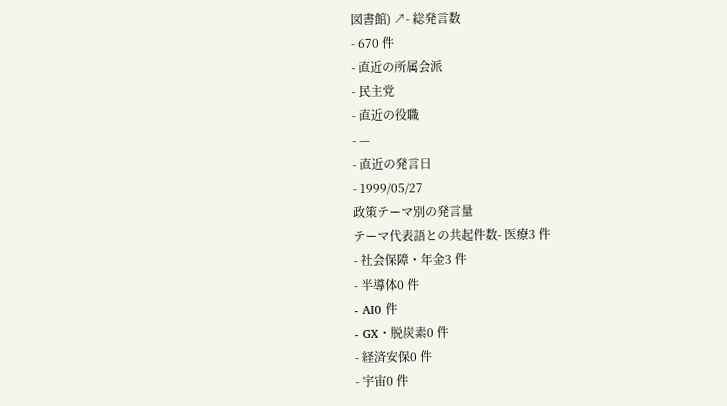図書館) ↗- 総発言数
- 670 件
- 直近の所属会派
- 民主党
- 直近の役職
- —
- 直近の発言日
- 1999/05/27
政策テーマ別の発言量
テーマ代表語との共起件数- 医療3 件
- 社会保障・年金3 件
- 半導体0 件
- AI0 件
- GX・脱炭素0 件
- 経済安保0 件
- 宇宙0 件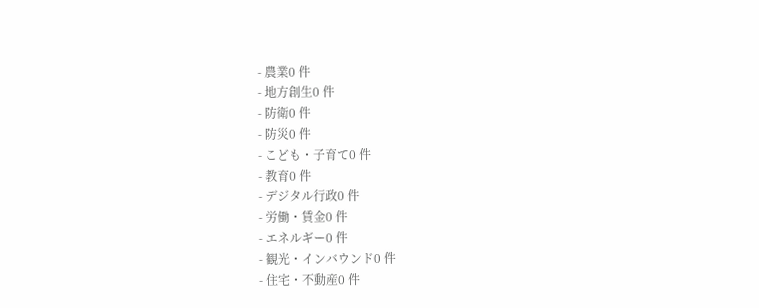- 農業0 件
- 地方創生0 件
- 防衛0 件
- 防災0 件
- こども・子育て0 件
- 教育0 件
- デジタル行政0 件
- 労働・賃金0 件
- エネルギー0 件
- 観光・インバウンド0 件
- 住宅・不動産0 件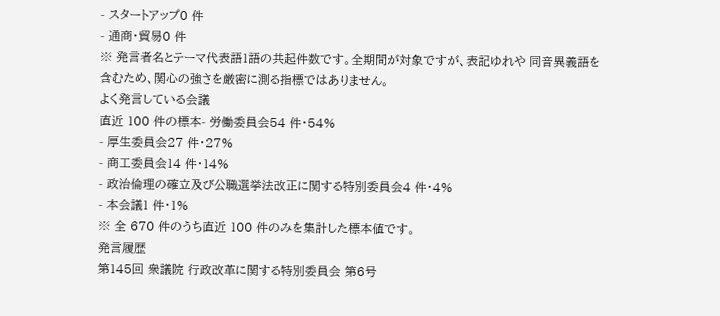- スタートアップ0 件
- 通商・貿易0 件
※ 発言者名とテーマ代表語1語の共起件数です。全期間が対象ですが、表記ゆれや 同音異義語を含むため、関心の強さを厳密に測る指標ではありません。
よく発言している会議
直近 100 件の標本- 労働委員会54 件・54%
- 厚生委員会27 件・27%
- 商工委員会14 件・14%
- 政治倫理の確立及び公職選挙法改正に関する特別委員会4 件・4%
- 本会議1 件・1%
※ 全 670 件のうち直近 100 件のみを集計した標本値です。
発言履歴
第145回 衆議院 行政改革に関する特別委員会 第6号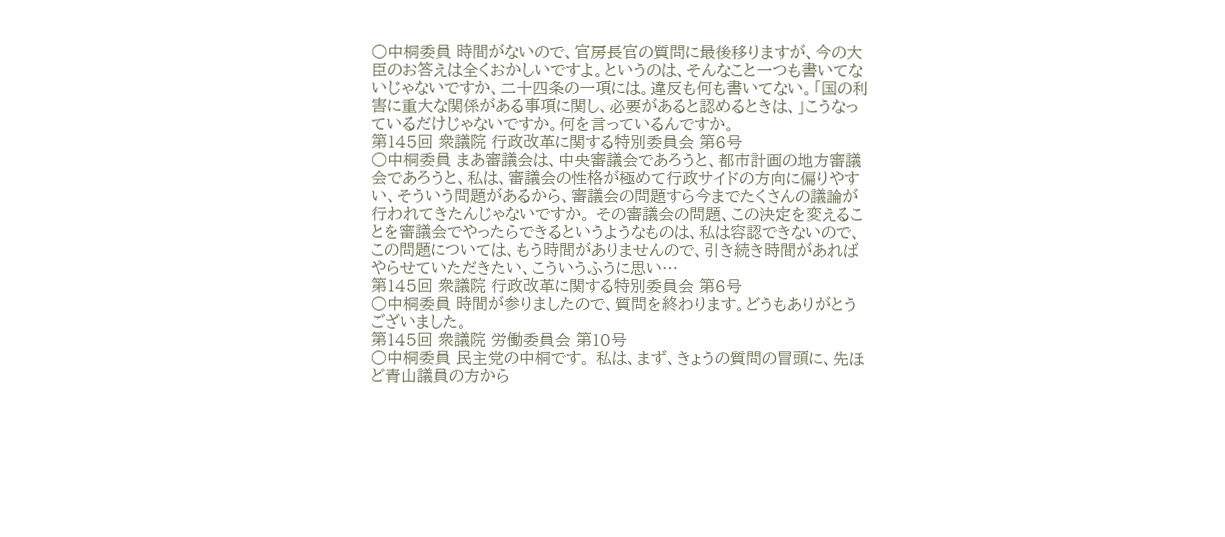○中桐委員 時間がないので、官房長官の質問に最後移りますが、今の大臣のお答えは全くおかしいですよ。というのは、そんなこと一つも書いてないじゃないですか、二十四条の一項には。違反も何も書いてない。「国の利害に重大な関係がある事項に関し、必要があると認めるときは、」こうなっているだけじゃないですか。何を言っているんですか。
第145回 衆議院 行政改革に関する特別委員会 第6号
○中桐委員 まあ審議会は、中央審議会であろうと、都市計画の地方審議会であろうと、私は、審議会の性格が極めて行政サイドの方向に偏りやすい、そういう問題があるから、審議会の問題すら今までたくさんの議論が行われてきたんじゃないですか。 その審議会の問題、この決定を変えることを審議会でやったらできるというようなものは、私は容認できないので、この問題については、もう時間がありませんので、引き続き時間があればやらせていただきたい、こういうふうに思い…
第145回 衆議院 行政改革に関する特別委員会 第6号
○中桐委員 時間が参りましたので、質問を終わります。どうもありがとうございました。
第145回 衆議院 労働委員会 第10号
○中桐委員 民主党の中桐です。 私は、まず、きょうの質問の冒頭に、先ほど青山議員の方から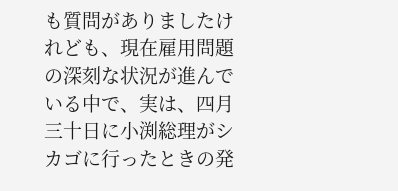も質問がありましたけれども、現在雇用問題の深刻な状況が進んでいる中で、実は、四月三十日に小渕総理がシカゴに行ったときの発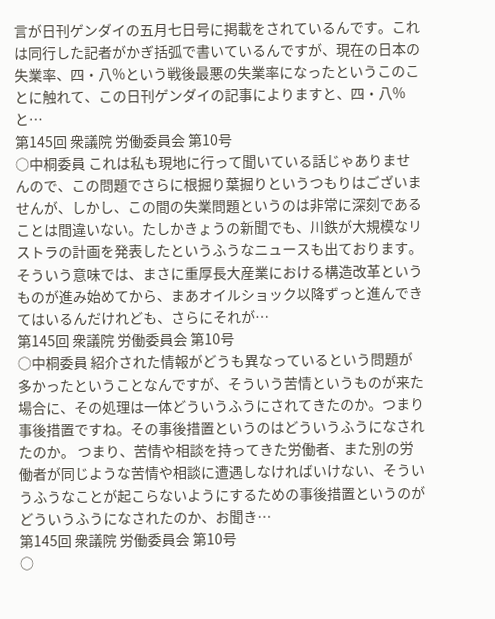言が日刊ゲンダイの五月七日号に掲載をされているんです。これは同行した記者がかぎ括弧で書いているんですが、現在の日本の失業率、四・八%という戦後最悪の失業率になったというこのことに触れて、この日刊ゲンダイの記事によりますと、四・八%と…
第145回 衆議院 労働委員会 第10号
○中桐委員 これは私も現地に行って聞いている話じゃありませんので、この問題でさらに根掘り葉掘りというつもりはございませんが、しかし、この間の失業問題というのは非常に深刻であることは間違いない。たしかきょうの新聞でも、川鉄が大規模なリストラの計画を発表したというふうなニュースも出ております。そういう意味では、まさに重厚長大産業における構造改革というものが進み始めてから、まあオイルショック以降ずっと進んできてはいるんだけれども、さらにそれが…
第145回 衆議院 労働委員会 第10号
○中桐委員 紹介された情報がどうも異なっているという問題が多かったということなんですが、そういう苦情というものが来た場合に、その処理は一体どういうふうにされてきたのか。つまり事後措置ですね。その事後措置というのはどういうふうになされたのか。 つまり、苦情や相談を持ってきた労働者、また別の労働者が同じような苦情や相談に遭遇しなければいけない、そういうふうなことが起こらないようにするための事後措置というのがどういうふうになされたのか、お聞き…
第145回 衆議院 労働委員会 第10号
○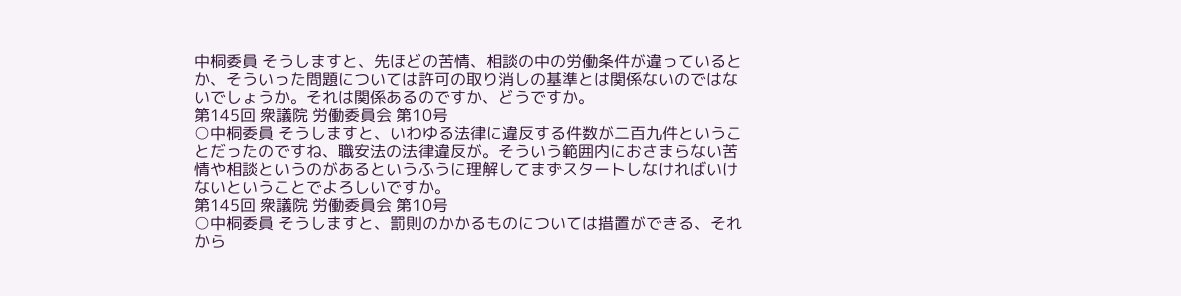中桐委員 そうしますと、先ほどの苦情、相談の中の労働条件が違っているとか、そういった問題については許可の取り消しの基準とは関係ないのではないでしょうか。それは関係あるのですか、どうですか。
第145回 衆議院 労働委員会 第10号
○中桐委員 そうしますと、いわゆる法律に違反する件数が二百九件ということだったのですね、職安法の法律違反が。そういう範囲内におさまらない苦情や相談というのがあるというふうに理解してまずスタートしなければいけないということでよろしいですか。
第145回 衆議院 労働委員会 第10号
○中桐委員 そうしますと、罰則のかかるものについては措置ができる、それから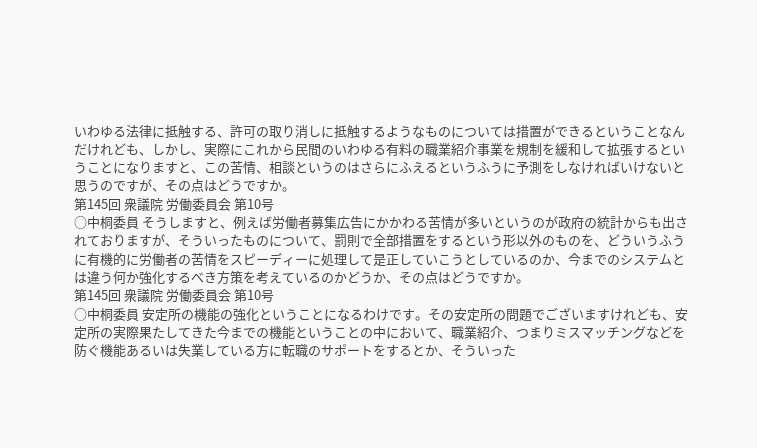いわゆる法律に抵触する、許可の取り消しに抵触するようなものについては措置ができるということなんだけれども、しかし、実際にこれから民間のいわゆる有料の職業紹介事業を規制を緩和して拡張するということになりますと、この苦情、相談というのはさらにふえるというふうに予測をしなければいけないと思うのですが、その点はどうですか。
第145回 衆議院 労働委員会 第10号
○中桐委員 そうしますと、例えば労働者募集広告にかかわる苦情が多いというのが政府の統計からも出されておりますが、そういったものについて、罰則で全部措置をするという形以外のものを、どういうふうに有機的に労働者の苦情をスピーディーに処理して是正していこうとしているのか、今までのシステムとは違う何か強化するべき方策を考えているのかどうか、その点はどうですか。
第145回 衆議院 労働委員会 第10号
○中桐委員 安定所の機能の強化ということになるわけです。その安定所の問題でございますけれども、安定所の実際果たしてきた今までの機能ということの中において、職業紹介、つまりミスマッチングなどを防ぐ機能あるいは失業している方に転職のサポートをするとか、そういった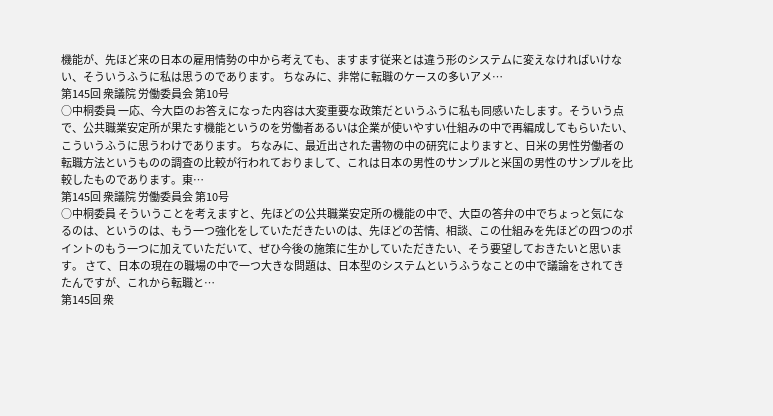機能が、先ほど来の日本の雇用情勢の中から考えても、ますます従来とは違う形のシステムに変えなければいけない、そういうふうに私は思うのであります。 ちなみに、非常に転職のケースの多いアメ…
第145回 衆議院 労働委員会 第10号
○中桐委員 一応、今大臣のお答えになった内容は大変重要な政策だというふうに私も同感いたします。そういう点で、公共職業安定所が果たす機能というのを労働者あるいは企業が使いやすい仕組みの中で再編成してもらいたい、こういうふうに思うわけであります。 ちなみに、最近出された書物の中の研究によりますと、日米の男性労働者の転職方法というものの調査の比較が行われておりまして、これは日本の男性のサンプルと米国の男性のサンプルを比較したものであります。東…
第145回 衆議院 労働委員会 第10号
○中桐委員 そういうことを考えますと、先ほどの公共職業安定所の機能の中で、大臣の答弁の中でちょっと気になるのは、というのは、もう一つ強化をしていただきたいのは、先ほどの苦情、相談、この仕組みを先ほどの四つのポイントのもう一つに加えていただいて、ぜひ今後の施策に生かしていただきたい、そう要望しておきたいと思います。 さて、日本の現在の職場の中で一つ大きな問題は、日本型のシステムというふうなことの中で議論をされてきたんですが、これから転職と…
第145回 衆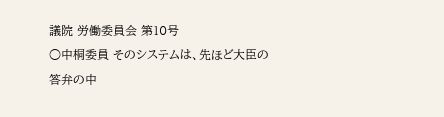議院 労働委員会 第10号
○中桐委員 そのシステムは、先ほど大臣の答弁の中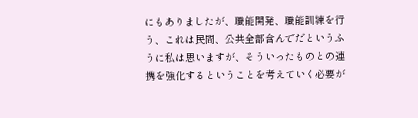にもありましたが、職能開発、職能訓練を行う、これは民間、公共全部含んでだというふうに私は思いますが、そういったものとの連携を強化するということを考えていく必要が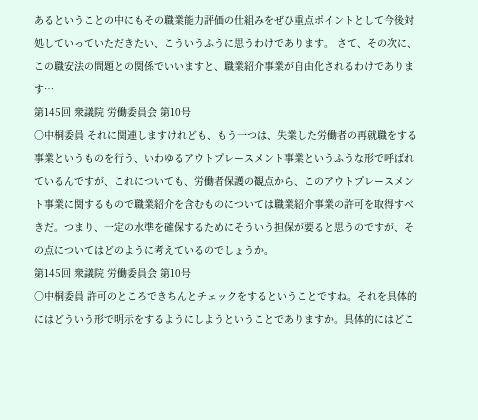あるということの中にもその職業能力評価の仕組みをぜひ重点ポイントとして今後対処していっていただきたい、こういうふうに思うわけであります。 さて、その次に、この職安法の問題との関係でいいますと、職業紹介事業が自由化されるわけであります…
第145回 衆議院 労働委員会 第10号
○中桐委員 それに関連しますけれども、もう一つは、失業した労働者の再就職をする事業というものを行う、いわゆるアウトプレースメント事業というふうな形で呼ばれているんですが、これについても、労働者保護の観点から、このアウトプレースメント事業に関するもので職業紹介を含むものについては職業紹介事業の許可を取得すべきだ。つまり、一定の水準を確保するためにそういう担保が要ると思うのですが、その点についてはどのように考えているのでしょうか。
第145回 衆議院 労働委員会 第10号
○中桐委員 許可のところできちんとチェックをするということですね。それを具体的にはどういう形で明示をするようにしようということでありますか。具体的にはどこ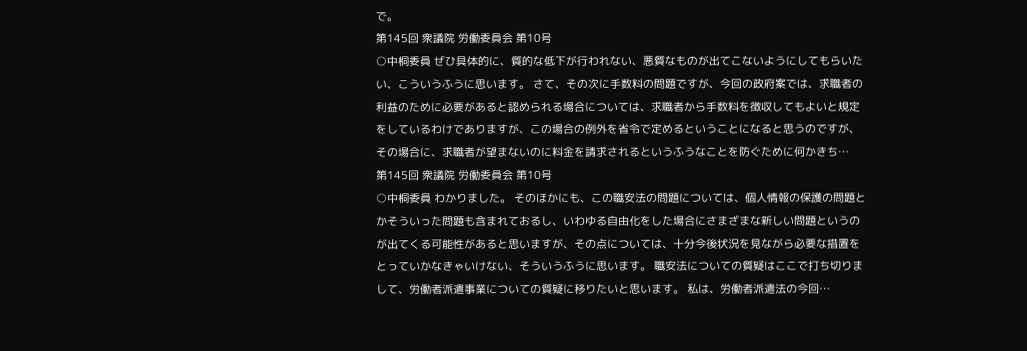で。
第145回 衆議院 労働委員会 第10号
○中桐委員 ぜひ具体的に、質的な低下が行われない、悪質なものが出てこないようにしてもらいたい、こういうふうに思います。 さて、その次に手数料の問題ですが、今回の政府案では、求職者の利益のために必要があると認められる場合については、求職者から手数料を徴収してもよいと規定をしているわけでありますが、この場合の例外を省令で定めるということになると思うのですが、その場合に、求職者が望まないのに料金を請求されるというふうなことを防ぐために何かきち…
第145回 衆議院 労働委員会 第10号
○中桐委員 わかりました。 そのほかにも、この職安法の問題については、個人情報の保護の問題とかそういった問題も含まれておるし、いわゆる自由化をした場合にさまざまな新しい問題というのが出てくる可能性があると思いますが、その点については、十分今後状況を見ながら必要な措置をとっていかなきゃいけない、そういうふうに思います。 職安法についての質疑はここで打ち切りまして、労働者派遣事業についての質疑に移りたいと思います。 私は、労働者派遣法の今回…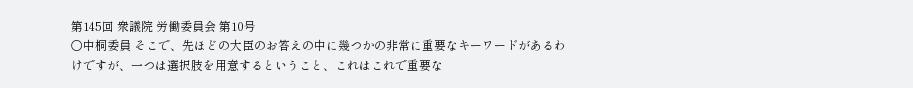第145回 衆議院 労働委員会 第10号
○中桐委員 そこで、先ほどの大臣のお答えの中に幾つかの非常に重要なキーワードがあるわけですが、一つは選択肢を用意するということ、これはこれで重要な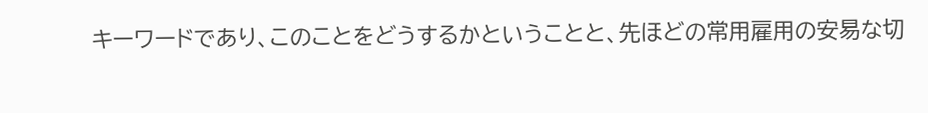キーワードであり、このことをどうするかということと、先ほどの常用雇用の安易な切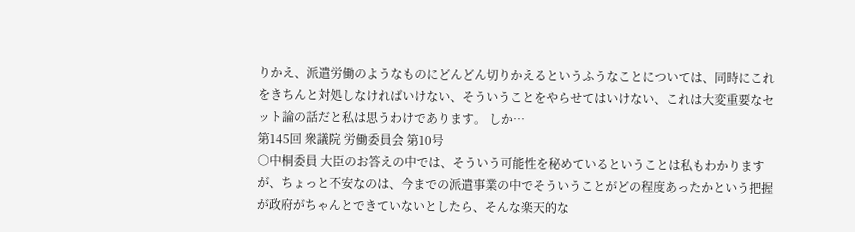りかえ、派遣労働のようなものにどんどん切りかえるというふうなことについては、同時にこれをきちんと対処しなければいけない、そういうことをやらせてはいけない、これは大変重要なセット論の話だと私は思うわけであります。 しか…
第145回 衆議院 労働委員会 第10号
○中桐委員 大臣のお答えの中では、そういう可能性を秘めているということは私もわかりますが、ちょっと不安なのは、今までの派遣事業の中でそういうことがどの程度あったかという把握が政府がちゃんとできていないとしたら、そんな楽天的な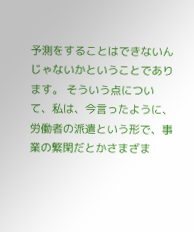予測をすることはできないんじゃないかということであります。 そういう点について、私は、今言ったように、労働者の派遣という形で、事業の繁閑だとかさまざま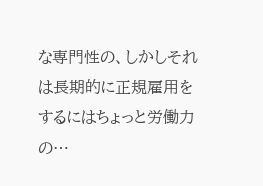な専門性の、しかしそれは長期的に正規雇用をするにはちょっと労働力の…